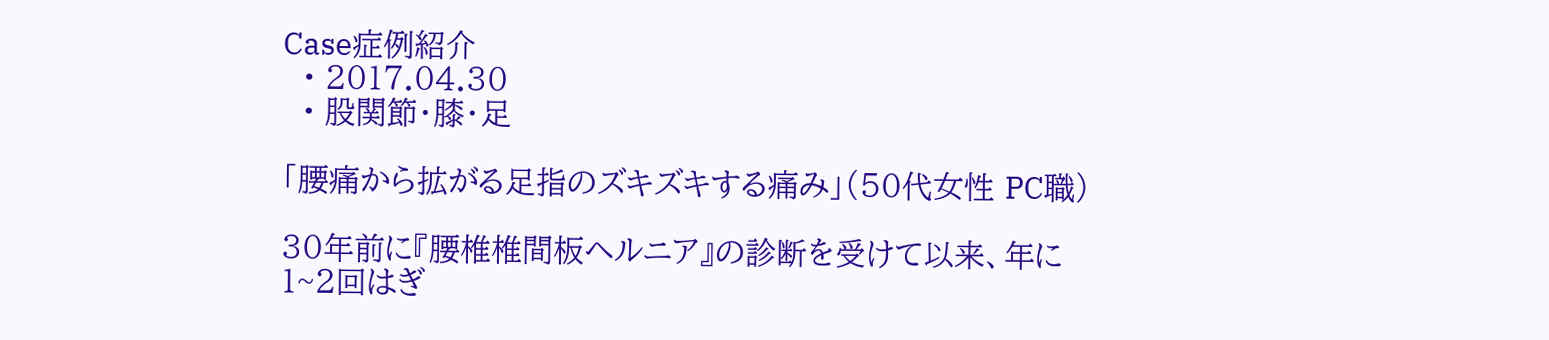Case症例紹介
  • 2017.04.30
  • 股関節・膝・足

「腰痛から拡がる足指のズキズキする痛み」(50代女性 PC職)

30年前に『腰椎椎間板ヘルニア』の診断を受けて以来、年に1~2回はぎ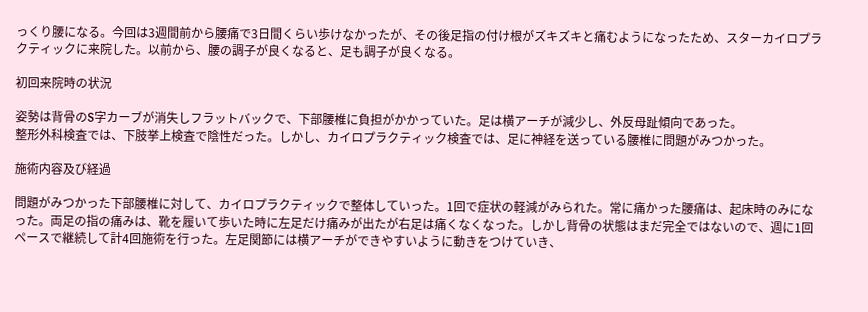っくり腰になる。今回は3週間前から腰痛で3日間くらい歩けなかったが、その後足指の付け根がズキズキと痛むようになったため、スターカイロプラクティックに来院した。以前から、腰の調子が良くなると、足も調子が良くなる。

初回来院時の状況

姿勢は背骨のS字カーブが消失しフラットバックで、下部腰椎に負担がかかっていた。足は横アーチが減少し、外反母趾傾向であった。
整形外科検査では、下肢挙上検査で陰性だった。しかし、カイロプラクティック検査では、足に神経を送っている腰椎に問題がみつかった。

施術内容及び経過

問題がみつかった下部腰椎に対して、カイロプラクティックで整体していった。1回で症状の軽減がみられた。常に痛かった腰痛は、起床時のみになった。両足の指の痛みは、靴を履いて歩いた時に左足だけ痛みが出たが右足は痛くなくなった。しかし背骨の状態はまだ完全ではないので、週に1回ペースで継続して計4回施術を行った。左足関節には横アーチができやすいように動きをつけていき、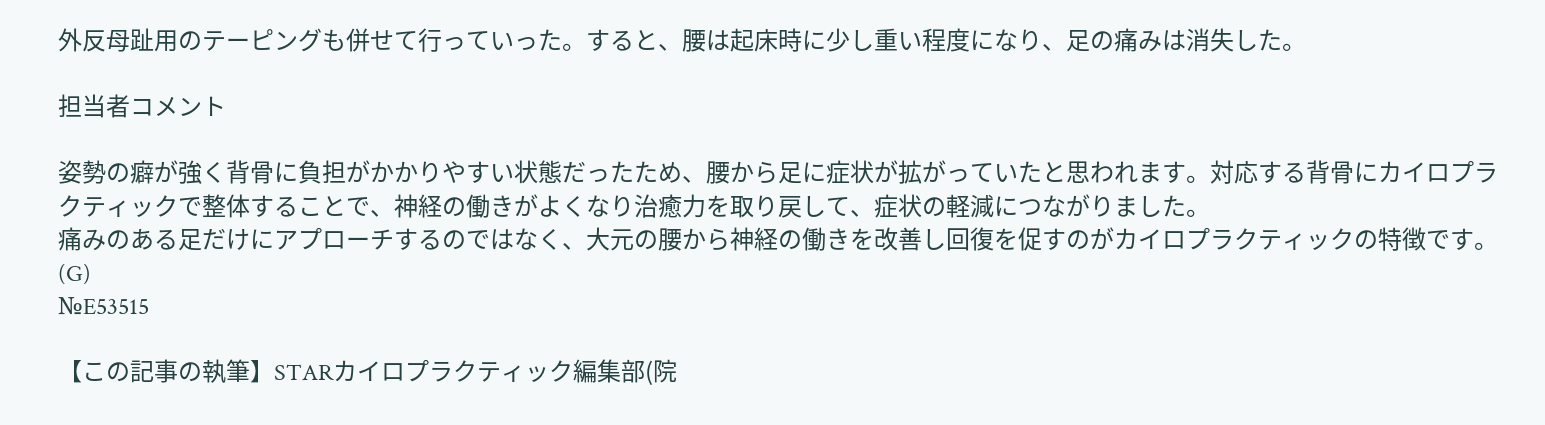外反母趾用のテーピングも併せて行っていった。すると、腰は起床時に少し重い程度になり、足の痛みは消失した。

担当者コメント

姿勢の癖が強く背骨に負担がかかりやすい状態だったため、腰から足に症状が拡がっていたと思われます。対応する背骨にカイロプラクティックで整体することで、神経の働きがよくなり治癒力を取り戻して、症状の軽減につながりました。
痛みのある足だけにアプローチするのではなく、大元の腰から神経の働きを改善し回復を促すのがカイロプラクティックの特徴です。
(G)
№E53515

【この記事の執筆】STARカイロプラクティック編集部(院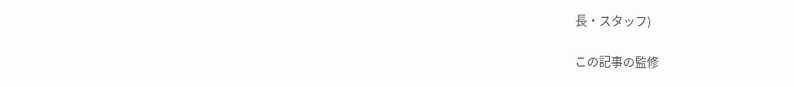長・スタッフ)

この記事の監修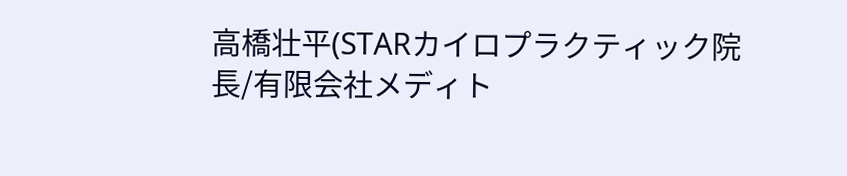高橋壮平(STARカイロプラクティック院長/有限会社メディト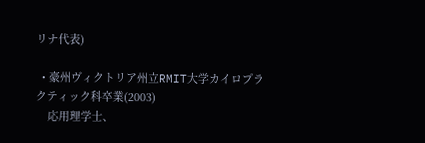リナ代表)

  • 豪州ヴィクトリア州立RMIT大学カイロプラクティック科卒業(2003)
    応用理学士、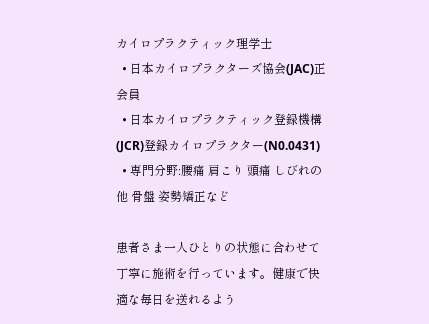カイロプラクティック理学士
  • 日本カイロプラクターズ協会(JAC)正会員
  • 日本カイロプラクティック登録機構(JCR)登録カイロプラクター(N0.0431)
  • 専門分野:腰痛 肩こり 頭痛 しびれの他 骨盤 姿勢矯正など

患者さま一人ひとりの状態に合わせて丁寧に施術を行っています。健康で快適な毎日を送れるよう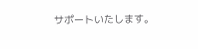サポートいたします。